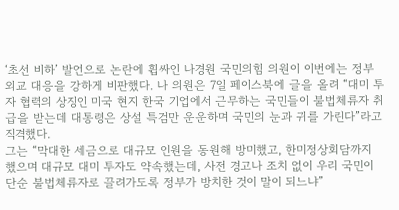‘초선 비하’ 발언으로 논란에 휩싸인 나경원 국민의힘 의원이 이번에는 정부 외교 대응을 강하게 비판했다. 나 의원은 7일 페이스북에 글을 올려 “대미 투자 협력의 상징인 미국 현지 한국 기업에서 근무하는 국민들이 불법체류자 취급을 받는데 대통령은 상설 특검만 운운하며 국민의 눈과 귀를 가린다”라고 직격했다.
그는 “막대한 세금으로 대규모 인원을 동원해 방미했고, 한미정상회담까지 했으며 대규모 대미 투자도 약속했는데, 사전 경고나 조치 없이 우리 국민이 단순 불법체류자로 끌려가도록 정부가 방치한 것이 말이 되느냐”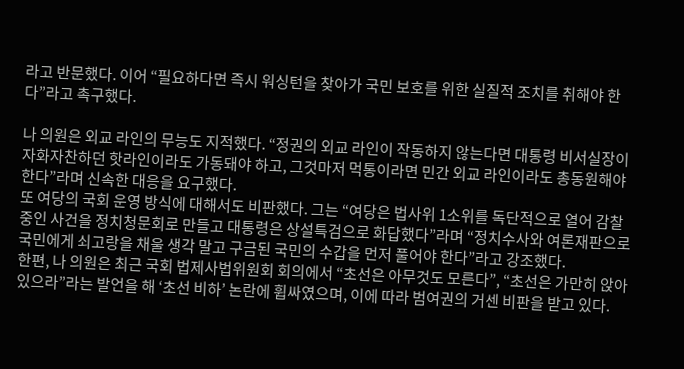라고 반문했다. 이어 “필요하다면 즉시 워싱턴을 찾아가 국민 보호를 위한 실질적 조치를 취해야 한다”라고 촉구했다.

나 의원은 외교 라인의 무능도 지적했다. “정권의 외교 라인이 작동하지 않는다면 대통령 비서실장이 자화자찬하던 핫라인이라도 가동돼야 하고, 그것마저 먹통이라면 민간 외교 라인이라도 총동원해야 한다”라며 신속한 대응을 요구했다.
또 여당의 국회 운영 방식에 대해서도 비판했다. 그는 “여당은 법사위 1소위를 독단적으로 열어 감찰 중인 사건을 정치청문회로 만들고 대통령은 상설특검으로 화답했다”라며 “정치수사와 여론재판으로 국민에게 쇠고랑을 채울 생각 말고 구금된 국민의 수갑을 먼저 풀어야 한다”라고 강조했다.
한편, 나 의원은 최근 국회 법제사법위원회 회의에서 “초선은 아무것도 모른다”, “초선은 가만히 앉아 있으라”라는 발언을 해 ‘초선 비하’ 논란에 휩싸였으며, 이에 따라 범여권의 거센 비판을 받고 있다.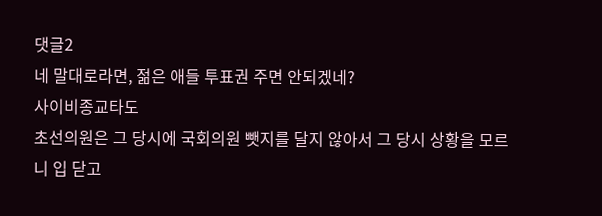댓글2
네 말대로라면, 젊은 애들 투표권 주면 안되겠네?
사이비종교타도
초선의원은 그 당시에 국회의원 뺏지를 달지 않아서 그 당시 상황을 모르니 입 닫고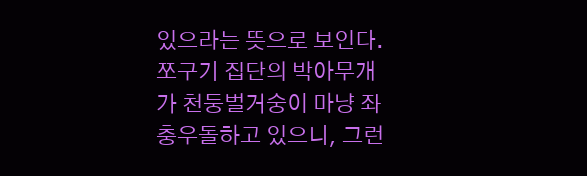있으라는 뜻으로 보인다. 쪼구기 집단의 박아무개가 천둥벌거숭이 마냥 좌충우돌하고 있으니, 그런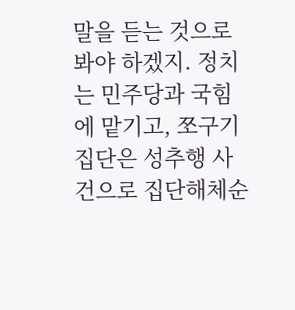말을 듣는 것으로 봐야 하겠지. 정치는 민주당과 국힘에 맡기고, 쪼구기 집단은 성추행 사건으로 집단해체순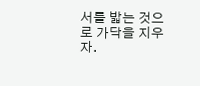서를 밟는 것으로 가닥을 지우자.